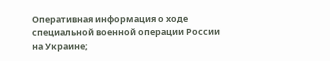Оперативная информация о ходе специальной военной операции России на Украине;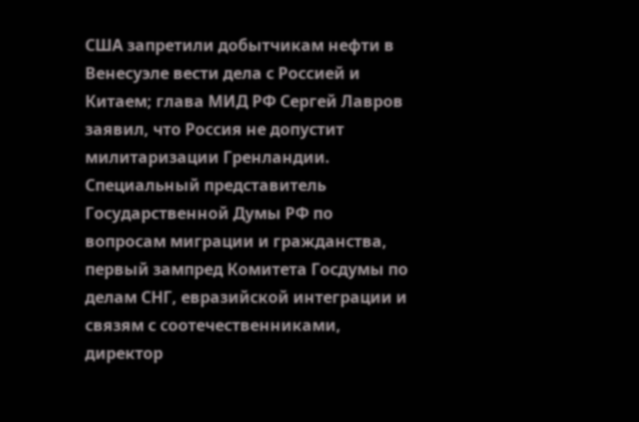США запретили добытчикам нефти в Венесуэле вести дела с Россией и Китаем; глава МИД РФ Сергей Лавров заявил, что Россия не допустит милитаризации Гренландии.
Специальный представитель Государственной Думы РФ по вопросам миграции и гражданства, первый зампред Комитета Госдумы по делам СНГ, евразийской интеграции и связям с соотечественниками, директор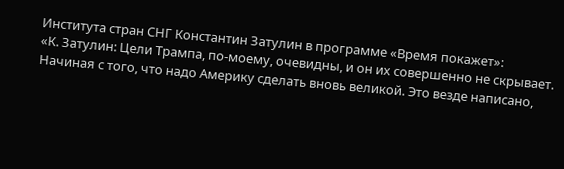Института стран СНГ Константин Затулин в программе «Время покажет»:
«К. Затулин: Цели Трампа, по-моему, очевидны, и он их совершенно не скрывает. Начиная с того, что надо Америку сделать вновь великой. Это везде написано,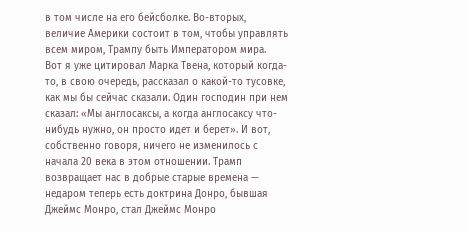в том числе на его бейсболке. Во-вторых, величие Америки состоит в том, чтобы управлять всем миром, Трампу быть Императором мира.
Вот я уже цитировал Марка Твена, который когда-то, в свою очередь, рассказал о какой-то тусовке, как мы бы сейчас сказали. Один господин при нем сказал: «Мы англосаксы, а когда англосаксу что-нибудь нужно, он просто идет и берет». И вот, собственно говоря, ничего не изменилось с начала 20 века в этом отношении. Трамп возвращает нас в добрые старые времена — недаром теперь есть доктрина Донро, бывшая Джеймс Монро, стал Джеймс Монро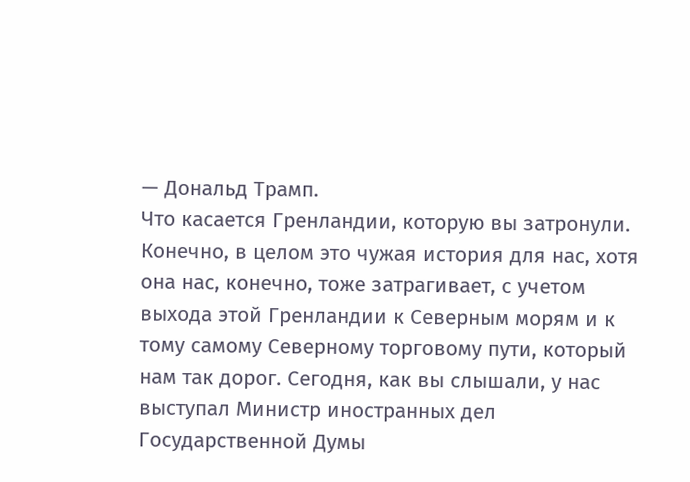— Дональд Трамп.
Что касается Гренландии, которую вы затронули. Конечно, в целом это чужая история для нас, хотя она нас, конечно, тоже затрагивает, с учетом выхода этой Гренландии к Северным морям и к тому самому Северному торговому пути, который нам так дорог. Сегодня, как вы слышали, у нас выступал Министр иностранных дел Государственной Думы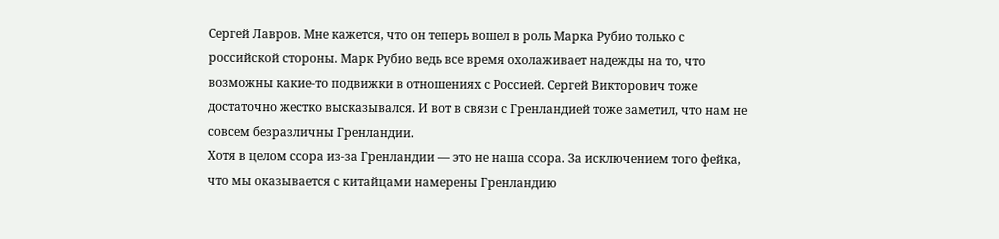Сергей Лавров. Мне кажется, что он теперь вошел в роль Марка Рубио только с российской стороны. Марк Рубио ведь все время охолаживает надежды на то, что возможны какие-то подвижки в отношениях с Россией. Сергей Викторович тоже достаточно жестко высказывался. И вот в связи с Гренландией тоже заметил, что нам не совсем безразличны Гренландии.
Хотя в целом ссора из-за Гренландии — это не наша ссора. За исключением того фейка, что мы оказывается с китайцами намерены Гренландию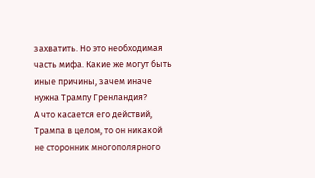захватить. Но это необходимая часть мифа. Какие же могут быть иные причины, зачем иначе нужна Трампу Гренландия?
А что касается его действий, Трампа в целом, то он никакой не сторонник многополярного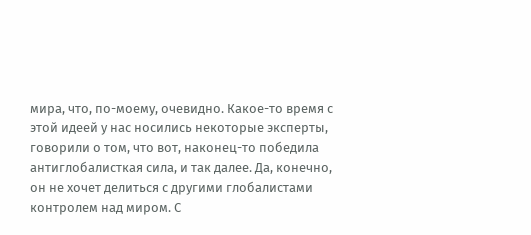мира, что, по-моему, очевидно. Какое-то время с этой идеей у нас носились некоторые эксперты, говорили о том, что вот, наконец-то победила антиглобалисткая сила, и так далее. Да, конечно, он не хочет делиться с другими глобалистами контролем над миром. С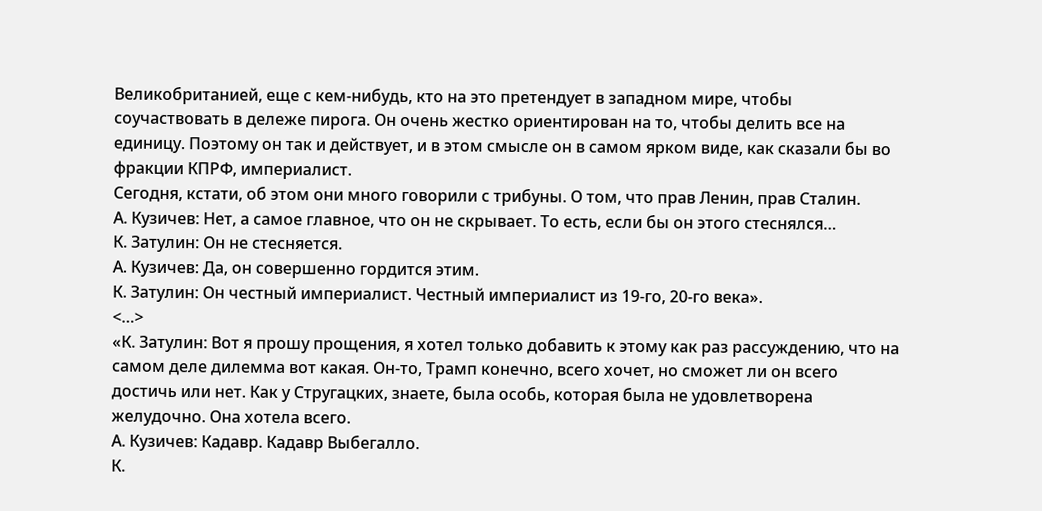Великобританией, еще с кем-нибудь, кто на это претендует в западном мире, чтобы соучаствовать в дележе пирога. Он очень жестко ориентирован на то, чтобы делить все на единицу. Поэтому он так и действует, и в этом смысле он в самом ярком виде, как сказали бы во фракции КПРФ, империалист.
Сегодня, кстати, об этом они много говорили с трибуны. О том, что прав Ленин, прав Сталин.
А. Кузичев: Нет, а самое главное, что он не скрывает. То есть, если бы он этого стеснялся…
К. Затулин: Он не стесняется.
А. Кузичев: Да, он совершенно гордится этим.
К. Затулин: Он честный империалист. Честный империалист из 19-го, 20-го века».
<…>
«К. Затулин: Вот я прошу прощения, я хотел только добавить к этому как раз рассуждению, что на самом деле дилемма вот какая. Он-то, Трамп конечно, всего хочет, но сможет ли он всего достичь или нет. Как у Стругацких, знаете, была особь, которая была не удовлетворена желудочно. Она хотела всего.
А. Кузичев: Кадавр. Кадавр Выбегалло.
К.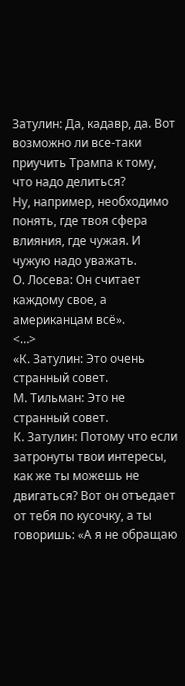Затулин: Да, кадавр, да. Вот возможно ли все-таки приучить Трампа к тому, что надо делиться?
Ну, например, необходимо понять, где твоя сфера влияния, где чужая. И чужую надо уважать.
О. Лосева: Он считает каждому свое, а американцам всё».
<…>
«К. Затулин: Это очень странный совет.
М. Тильман: Это не странный совет.
К. Затулин: Потому что если затронуты твои интересы, как же ты можешь не двигаться? Вот он отъедает от тебя по кусочку, а ты говоришь: «А я не обращаю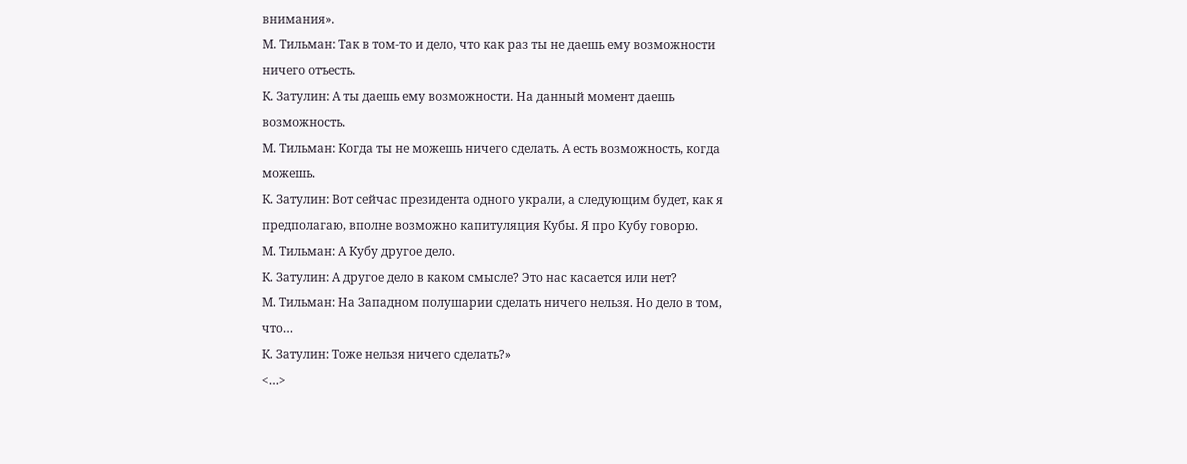внимания».
М. Тильман: Так в том-то и дело, что как раз ты не даешь ему возможности ничего отъесть.
К. Затулин: А ты даешь ему возможности. На данный момент даешь возможность.
М. Тильман: Когда ты не можешь ничего сделать. А есть возможность, когда можешь.
К. Затулин: Вот сейчас президента одного украли, а следующим будет, как я предполагаю, вполне возможно капитуляция Кубы. Я про Кубу говорю.
М. Тильман: А Кубу другое дело.
К. Затулин: А другое дело в каком смысле? Это нас касается или нет?
М. Тильман: На Западном полушарии сделать ничего нельзя. Но дело в том, что…
К. Затулин: Тоже нельзя ничего сделать?»
<…>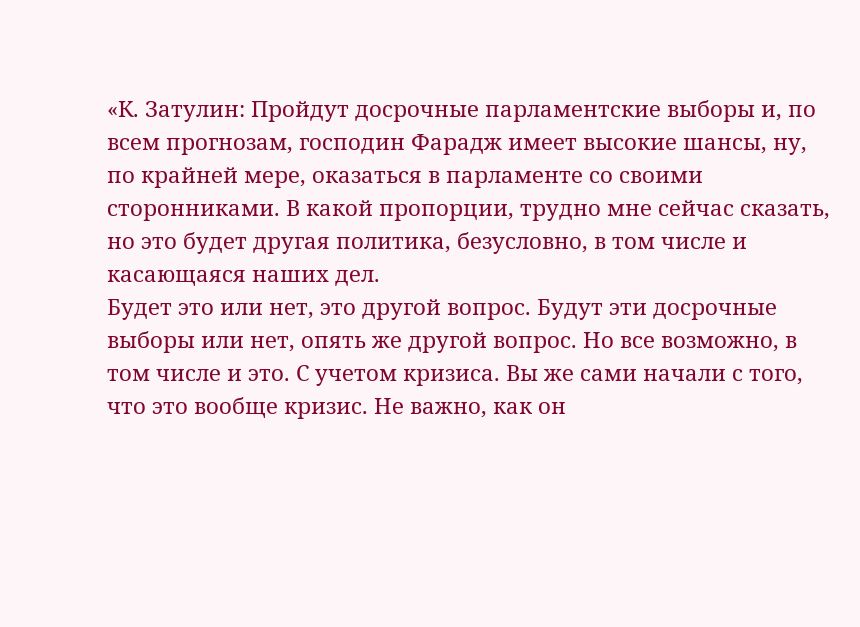«К. Затулин: Пройдут досрочные парламентские выборы и, по всем прогнозам, господин Фарадж имеет высокие шансы, ну, по крайней мере, оказаться в парламенте со своими сторонниками. В какой пропорции, трудно мне сейчас сказать, но это будет другая политика, безусловно, в том числе и касающаяся наших дел.
Будет это или нет, это другой вопрос. Будут эти досрочные выборы или нет, опять же другой вопрос. Но все возможно, в том числе и это. С учетом кризиса. Вы же сами начали с того, что это вообще кризис. Не важно, как он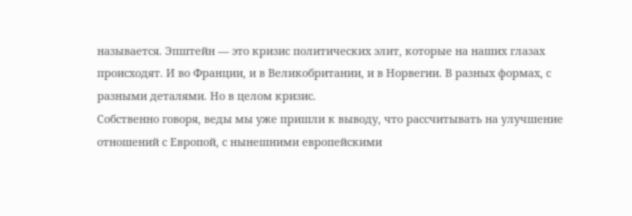называется. Эпштейн — это кризис политических элит, которые на наших глазах происходят. И во Франции, и в Великобритании, и в Норвегии. В разных формах, с разными деталями. Но в целом кризис.
Собственно говоря, веды мы уже пришли к выводу, что рассчитывать на улучшение отношений с Европой, с нынешними европейскими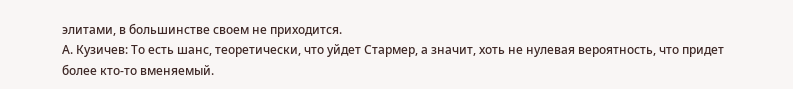элитами, в большинстве своем не приходится.
А. Кузичев: То есть шанс, теоретически, что уйдет Стармер, а значит, хоть не нулевая вероятность, что придет более кто-то вменяемый.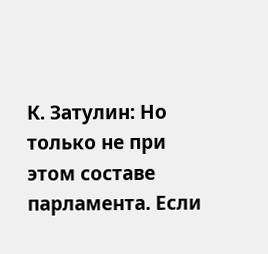К. Затулин: Но только не при этом составе парламента. Если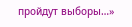пройдут выборы…»